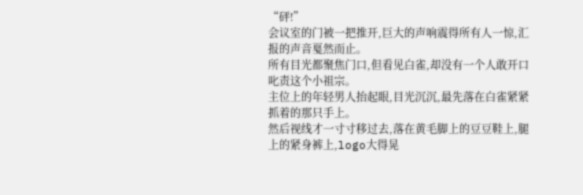“砰!”
会议室的门被一把推开,巨大的声响震得所有人一惊,汇报的声音戛然而止。
所有目光都聚焦门口,但看见白雀,却没有一个人敢开口叱责这个小祖宗。
主位上的年轻男人抬起眼,目光沉沉,最先落在白雀紧紧抓着的那只手上。
然后视线才一寸寸移过去,落在黄毛脚上的豆豆鞋上,腿上的紧身裤上,logo大得晃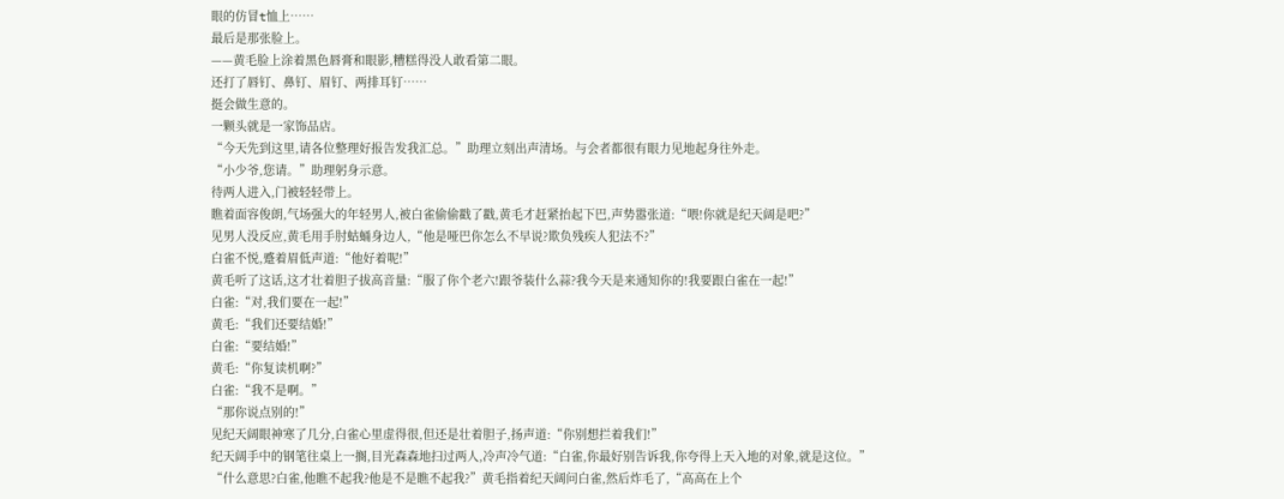眼的仿冒t恤上……
最后是那张脸上。
——黄毛脸上涂着黑色唇膏和眼影,糟糕得没人敢看第二眼。
还打了唇钉、鼻钉、眉钉、两排耳钉……
挺会做生意的。
一颗头就是一家饰品店。
“今天先到这里,请各位整理好报告发我汇总。”助理立刻出声清场。与会者都很有眼力见地起身往外走。
“小少爷,您请。”助理躬身示意。
待两人进入,门被轻轻带上。
瞧着面容俊朗,气场强大的年轻男人,被白雀偷偷戳了戳,黄毛才赶紧抬起下巴,声势嚣张道:“喂!你就是纪天阔是吧?”
见男人没反应,黄毛用手肘蛄蛹身边人,“他是哑巴你怎么不早说?欺负残疾人犯法不?”
白雀不悦,蹙着眉低声道:“他好着呢!”
黄毛听了这话,这才壮着胆子拔高音量:“服了你个老六!跟爷装什么蒜?我今天是来通知你的!我要跟白雀在一起!”
白雀:“对,我们要在一起!”
黄毛:“我们还要结婚!”
白雀:“要结婚!”
黄毛:“你复读机啊?”
白雀:“我不是啊。”
“那你说点别的!”
见纪天阔眼神寒了几分,白雀心里虚得很,但还是壮着胆子,扬声道:“你别想拦着我们!”
纪天阔手中的钢笔往桌上一搁,目光森森地扫过两人,冷声冷气道:“白雀,你最好别告诉我,你夸得上天入地的对象,就是这位。”
“什么意思?白雀,他瞧不起我?他是不是瞧不起我?”黄毛指着纪天阔问白雀,然后炸毛了,“高高在上个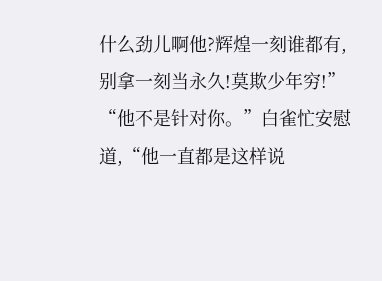什么劲儿啊他?辉煌一刻谁都有,别拿一刻当永久!莫欺少年穷!”
“他不是针对你。”白雀忙安慰道,“他一直都是这样说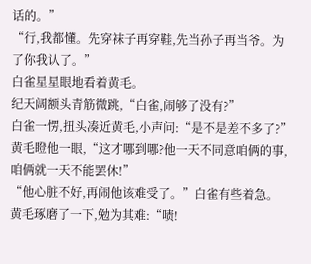话的。”
“行,我都懂。先穿袜子再穿鞋,先当孙子再当爷。为了你我认了。”
白雀星星眼地看着黄毛。
纪天阔额头青筋微跳,“白雀,闹够了没有?”
白雀一愣,扭头凑近黄毛,小声问:“是不是差不多了?”
黄毛瞪他一眼,“这才哪到哪?他一天不同意咱俩的事,咱俩就一天不能罢休!”
“他心脏不好,再闹他该难受了。”白雀有些着急。
黄毛琢磨了一下,勉为其难:“啧!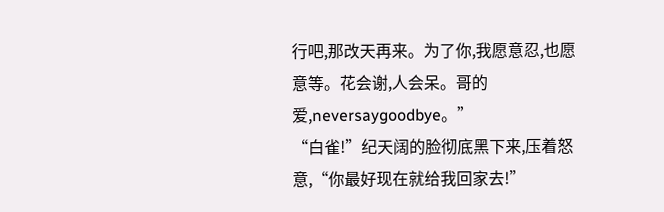行吧,那改天再来。为了你,我愿意忍,也愿意等。花会谢,人会呆。哥的爱,neversaygoodbye。”
“白雀!”纪天阔的脸彻底黑下来,压着怒意,“你最好现在就给我回家去!”